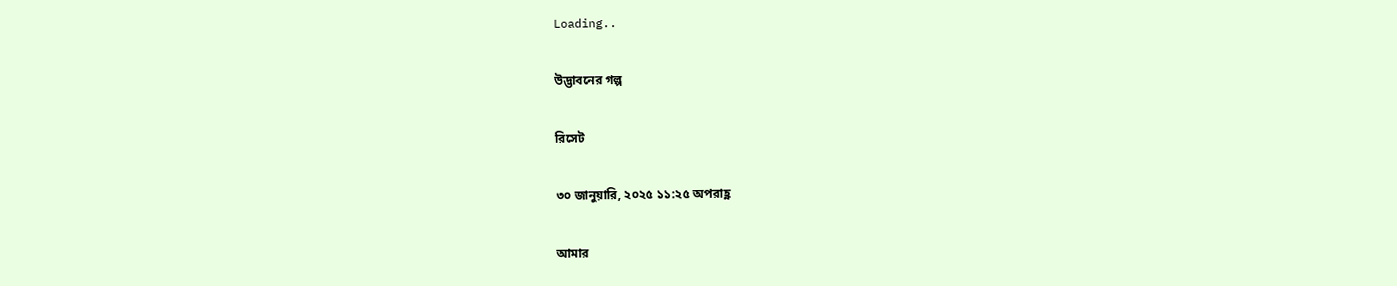Loading..

উদ্ভাবনের গল্প

রিসেট

৩০ জানুয়ারি, ২০২৫ ১১:২৫ অপরাহ্ণ

আমার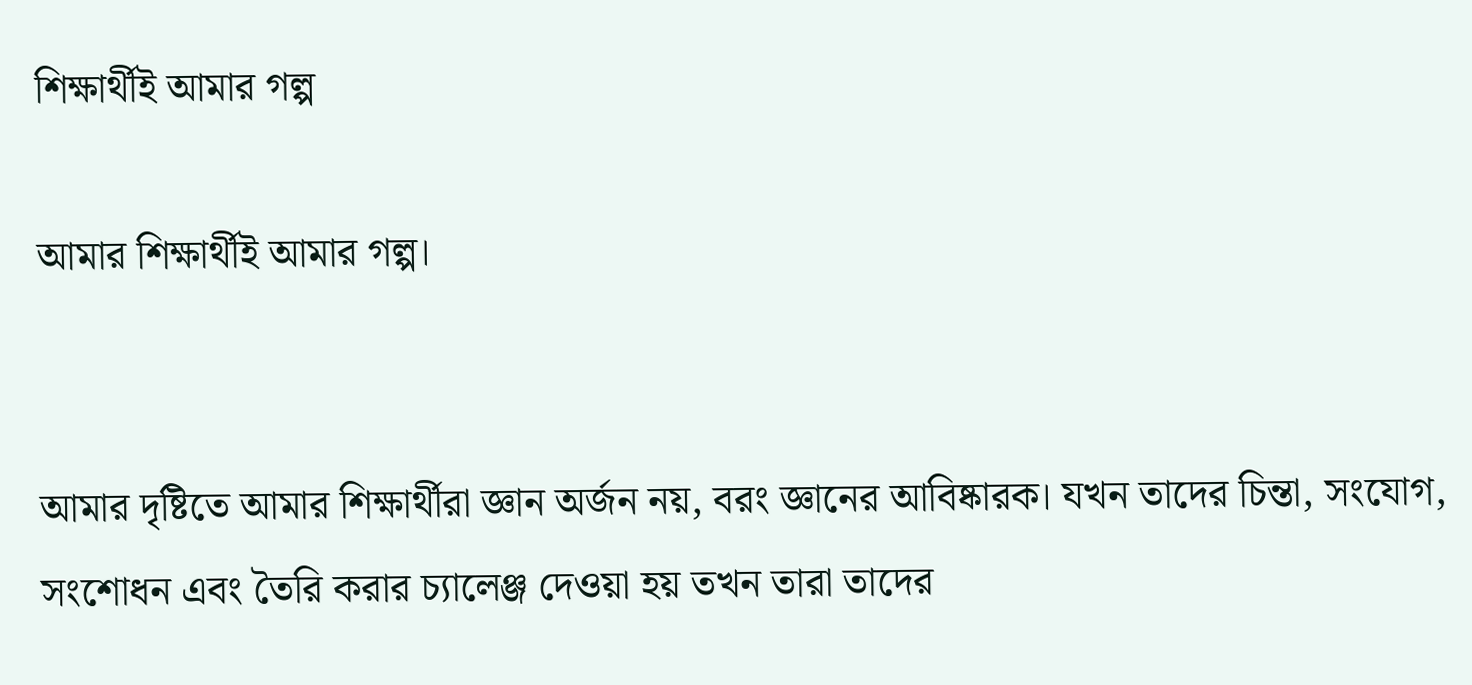শিক্ষার্থীই আমার গল্প

আমার শিক্ষার্থীই আমার গল্প।


আমার দৃষ্টিতে আমার শিক্ষার্থীরা জ্ঞান অর্জন নয়, বরং জ্ঞানের আবিষ্কারক। যখন তাদের চিন্তা, সংযোগ, সংশোধন এবং তৈরি করার চ্যালেঞ্জ দেওয়া হয় তখন তারা তাদের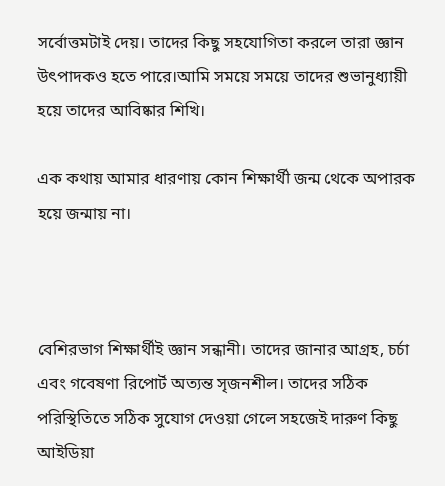সর্বোত্তমটাই দেয়। তাদের কিছু সহযোগিতা করলে তারা জ্ঞান উৎপাদকও হতে পারে।আমি সময়ে সময়ে তাদের শুভানুধ্যায়ী হয়ে তাদের আবিষ্কার শিখি।

এক কথায় আমার ধারণায় কোন শিক্ষার্থী জন্ম থেকে অপারক হয়ে জন্মায় না।



বেশিরভাগ শিক্ষার্থীই জ্ঞান সন্ধানী। তাদের জানার আগ্রহ, চর্চা এবং গবেষণা রিপোর্ট অত্যন্ত সৃজনশীল। তাদের সঠিক পরিস্থিতিতে সঠিক সুযোগ দেওয়া গেলে সহজেই দারুণ কিছু আইডিয়া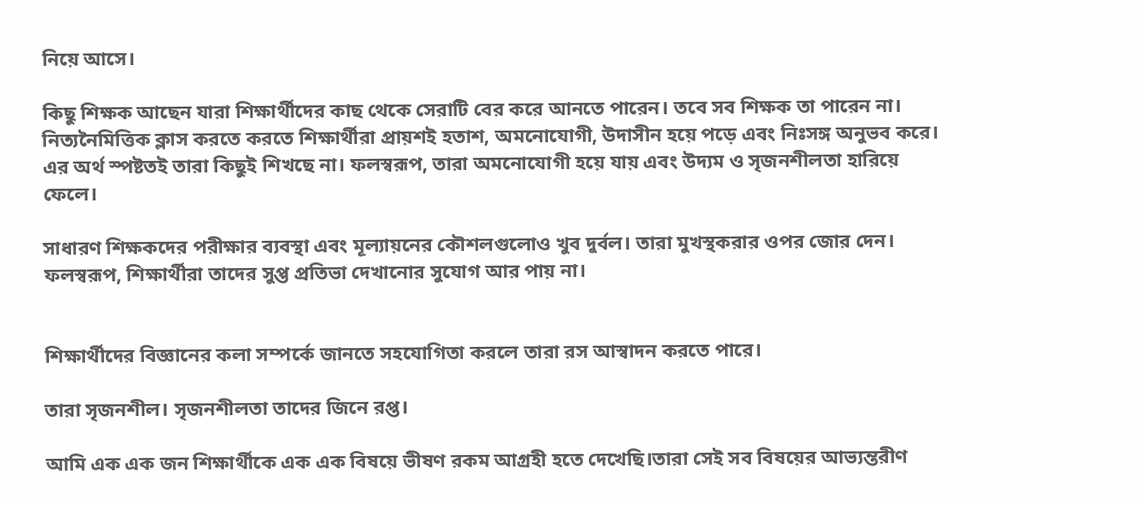নিয়ে আসে।

কিছু শিক্ষক আছেন যারা শিক্ষার্থীদের কাছ থেকে সেরাটি বের করে আনতে পারেন। তবে সব শিক্ষক তা পারেন না। নিত্যনৈমিত্তিক ক্লাস করতে করতে শিক্ষার্থীরা প্রায়শই হতাশ, অমনোযোগী, উদাসীন হয়ে পড়ে এবং নিঃসঙ্গ অনুভব করে। এর অর্থ স্পষ্টতই তারা কিছুই শিখছে না। ফলস্বরূপ, তারা অমনোযোগী হয়ে যায় এবং উদ্যম ও সৃজনশীলতা হারিয়ে ফেলে।

সাধারণ শিক্ষকদের পরীক্ষার ব্যবস্থা এবং মূল্যায়নের কৌশলগুলোও খুব দুর্বল। তারা মুখস্থকরার ওপর জোর দেন। ফলস্বরূপ, শিক্ষার্থীরা তাদের সুপ্ত প্রতিভা দেখানোর সুযোগ আর পায় না।


শিক্ষার্থীদের বিজ্ঞানের কলা সম্পর্কে জানতে সহযোগিতা করলে তারা রস আস্বাদন করতে পারে।

তারা সৃজনশীল। সৃজনশীলতা তাদের জিনে রপ্ত।

আমি এক এক জন শিক্ষার্থীকে এক এক বিষয়ে ভীষণ রকম আগ্রহী হতে দেখেছি।তারা সেই সব বিষয়ের আভ্যন্তরীণ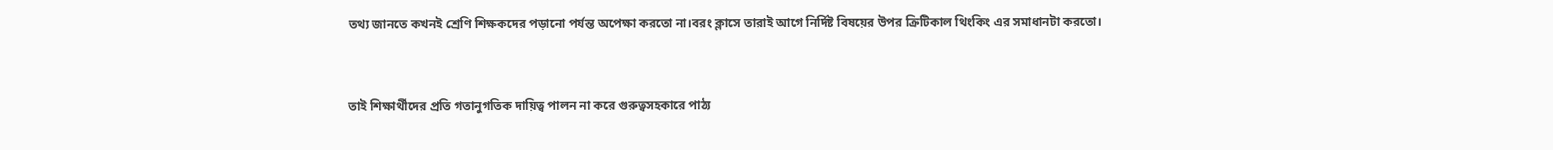তথ্য জানতে কখনই শ্রেণি শিক্ষকদের পড়ানো পর্যন্ত অপেক্ষা করতো না।বরং ক্লাসে তারাই আগে নির্দিষ্ট বিষয়ের উপর ক্রিটিকাল থিংকিং এর সমাধানটা করতো।


তাই শিক্ষার্থীদের প্রতি গতানুগতিক দায়িত্ব পালন না করে গুরুত্বসহকারে পাঠ্য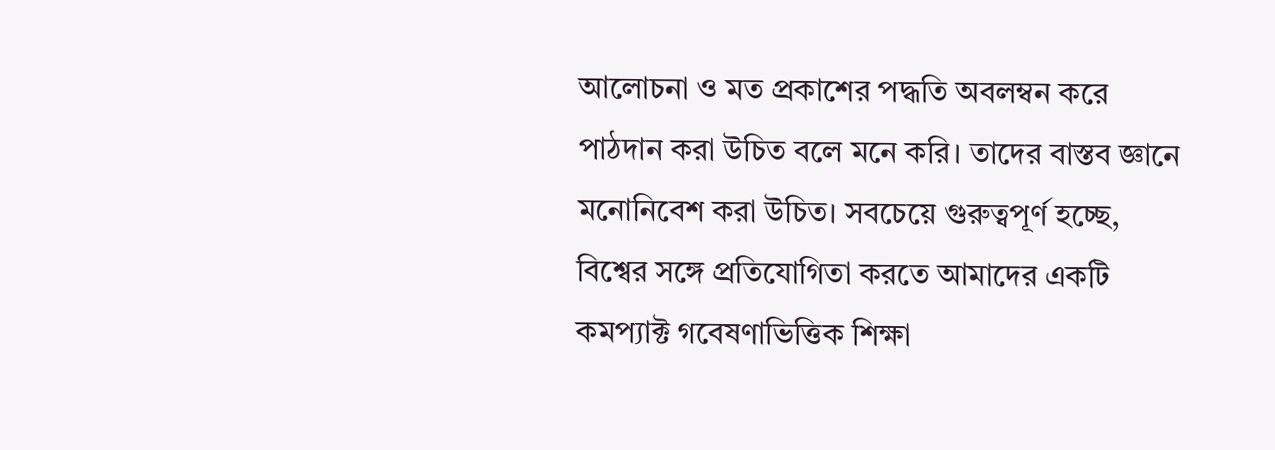আলোচনা ও মত প্রকাশের পদ্ধতি অবলম্বন করে পাঠদান করা উচিত বলে মনে করি। তাদের বাস্তব জ্ঞানে মনোনিবেশ করা উচিত। সবচেয়ে গুরুত্বপূর্ণ হচ্ছে, বিশ্বের সঙ্গে প্রতিযোগিতা করতে আমাদের একটি কমপ্যাক্ট গবেষণাভিত্তিক শিক্ষা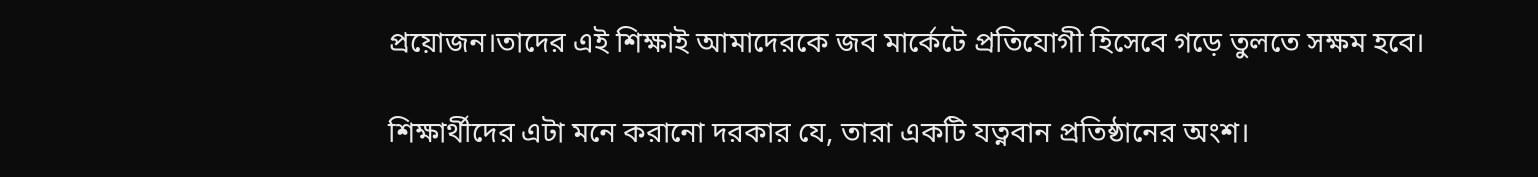প্রয়োজন।তাদের এই শিক্ষাই আমাদেরকে জব মার্কেটে প্রতিযোগী হিসেবে গড়ে তুলতে সক্ষম হবে।

শিক্ষার্থীদের এটা মনে করানো দরকার যে, তারা একটি যত্নবান প্রতিষ্ঠানের অংশ।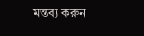মন্তব্য করুন